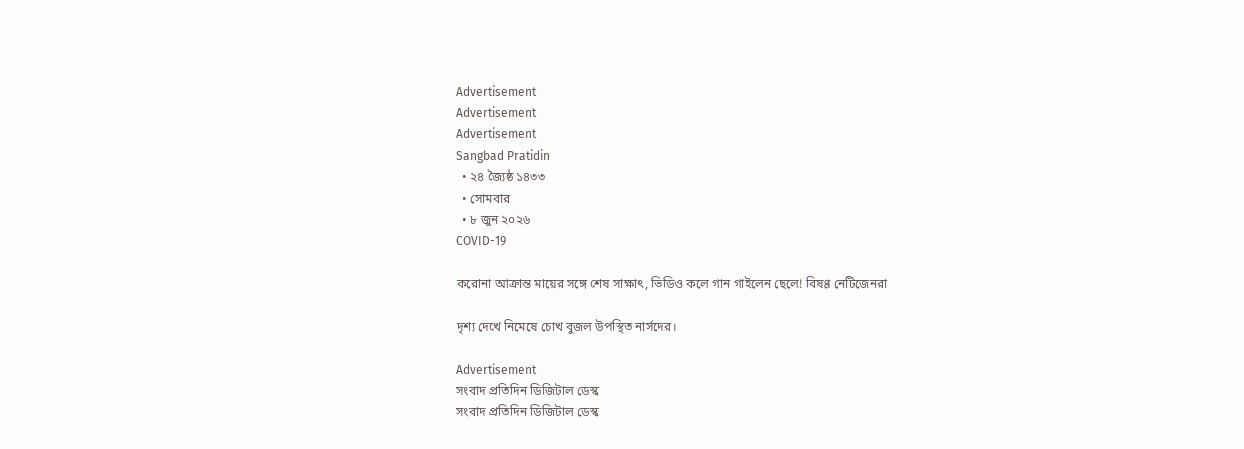Advertisement
Advertisement
Advertisement
Sangbad Pratidin
  • ২৪ জ্যৈষ্ঠ ১৪৩৩
  • সোমবার
  • ৮ জুন ২০২৬
COVID-19

করোনা আক্রান্ত মায়ের সঙ্গে শেষ সাক্ষাৎ, ভিডিও কলে গান গাইলেন ছেলে! বিষণ্ণ নেটিজেনরা

দৃশ্য দেখে নিমেষে চোখ বুজল উপস্থিত নার্সদের।

Advertisement
সংবাদ প্রতিদিন ডিজিটাল ডেস্ক
সংবাদ প্রতিদিন ডিজিটাল ডেস্ক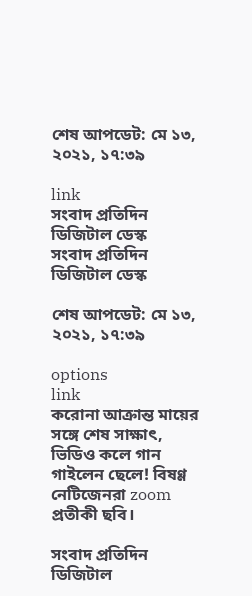শেষ আপডেট: মে ১৩, ২০২১, ১৭:৩৯

link
সংবাদ প্রতিদিন ডিজিটাল ডেস্ক
সংবাদ প্রতিদিন ডিজিটাল ডেস্ক

শেষ আপডেট: মে ১৩, ২০২১, ১৭:৩৯

options
link
করোনা আক্রান্ত মায়ের সঙ্গে শেষ সাক্ষাৎ, ভিডিও কলে গান গাইলেন ছেলে! বিষণ্ণ নেটিজেনরা zoom
প্রতীকী ছবি।

সংবাদ প্রতিদিন ডিজিটাল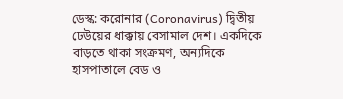ডেস্ক: করোনার (Coronavirus) দ্বিতীয় ঢেউয়ের ধাক্কায় বেসামাল দেশ। একদিকে বাড়তে থাকা সংক্রমণ, অন্যদিকে হাসপাতালে বেড ও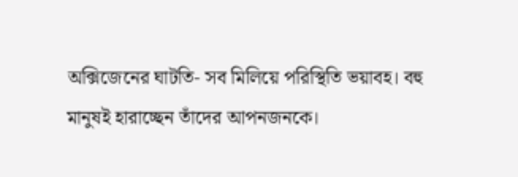অক্সিজেনের ঘাটতি- সব মিলিয়ে পরিস্থিতি ভয়াবহ। বহু মানুষই হারাচ্ছেন তাঁদের আপনজনকে।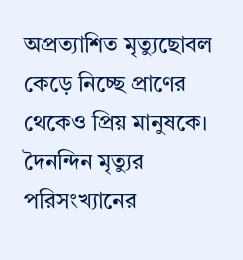অপ্রত্যাশিত মৃত্যুছোবল কেড়ে নিচ্ছে প্রাণের থেকেও প্রিয় মানুষকে। দৈনন্দিন মৃত্যুর পরিসংখ্যানের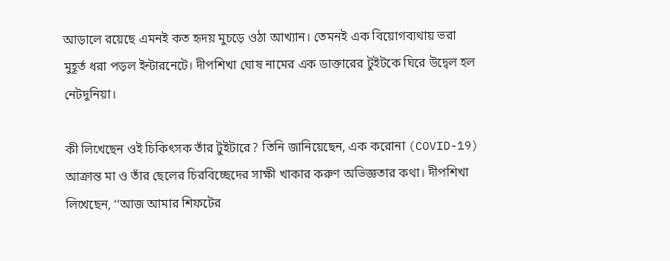আড়ালে রয়েছে এমনই কত হৃদয় মুচড়ে ওঠা আখ্যান। তেমনই এক বিয়োগব্যথায় ভরা মুহূর্ত ধরা পড়ল ইন্টারনেটে। দীপশিখা ঘোষ নামের এক ডাক্তারের টুইটকে ঘিরে উদ্বেল হল নেটদুনিয়া।

কী লিখেছেন ওই চিকিৎসক তাঁর টুইটারে? তিনি জানিয়েছেন, এক করোনা (COVID-19) আক্রান্ত মা ও তাঁর ছেলের চিরবিচ্ছেদের সাক্ষী খাকার করুণ অভিজ্ঞতার কথা। দীপশিখা লিখেছেন, ‘‘আজ আমার শিফটের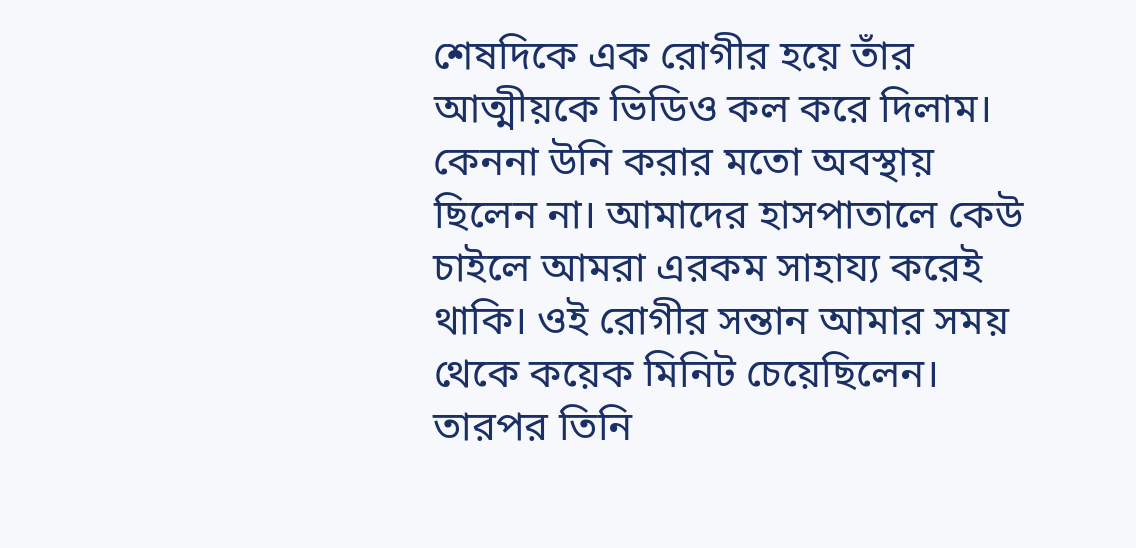শেষদিকে এক রোগীর হয়ে তাঁর আত্মীয়কে ভিডিও কল করে দিলাম। কেননা উনি করার মতো অবস্থায় ছিলেন না। আমাদের হাসপাতালে কেউ চাইলে আমরা এরকম সাহায্য করেই থাকি। ওই রোগীর সন্তান আমার সময় থেকে কয়েক মিনিট চেয়েছিলেন। তারপর তিনি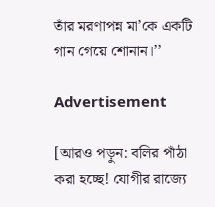তাঁর মরণাপন্ন মা’কে একটি গান গেয়ে শোনান।’’

Advertisement

[আরও পড়ুন: বলির পাঁঠা করা হচ্ছে! যোগীর রাজ্যে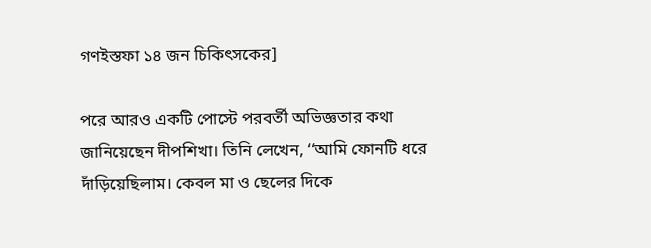গণইস্তফা ১৪ জন চিকিৎসকের]

পরে আরও একটি পোস্টে পরবর্তী অভিজ্ঞতার কথা জানিয়েছেন দীপশিখা। তিনি লেখেন, ‘‘আমি ফোনটি ধরে দাঁড়িয়েছিলাম। কেবল মা ও ছেলের দিকে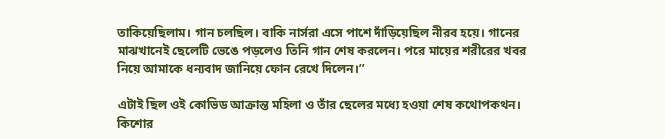তাকিয়েছিলাম। গান চলছিল। বাকি নার্সরা এসে পাশে দাঁড়িয়েছিল নীরব হয়ে। গানের মাঝখানেই ছেলেটি ভেঙে পড়লেও তিনি গান শেষ করলেন। পরে মায়ের শরীরের খবর নিয়ে আমাকে ধন্যবাদ জানিয়ে ফোন রেখে দিলেন।’’

এটাই ছিল ওই কোভিড আক্রান্ত মহিলা ও তাঁর ছেলের মধ্যে হওয়া শেষ কথোপকথন। কিশোর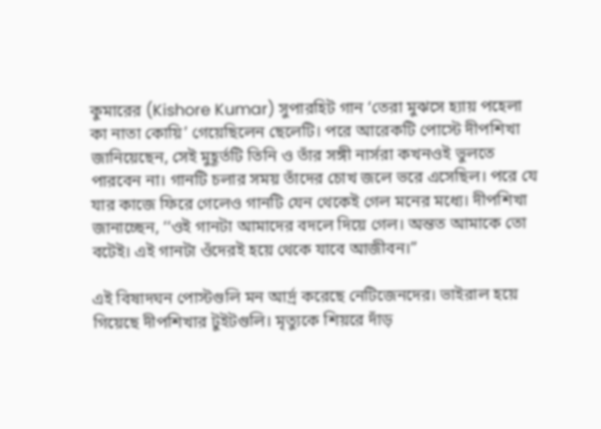কুমারের (Kishore Kumar) সুপারহিট গান ‘তেরা মুঝসে হ্যায় পহেলা কা নাতা কোয়ি’ গেয়েছিলেন ছেলেটি। পরে আরেকটি পোস্টে দীপশিখা জানিয়েছেন, সেই মুহূর্তটি তিনি ও তাঁর সঙ্গী নার্সরা কখনওই ভুলতে পারবেন না। গানটি চলার সময় তাঁদের চোখ জলে ভরে এসেছিল। পরে যে যার কাজে ফিরে গেলেও গানটি যেন থেকেই গেল মনের মধ্যে। দীপশিখা জানাচ্ছেন, ‘‘ওই গানটা আমাদের বদলে দিয়ে গেল। অন্তত আমাকে তো বটেই। এই গানটা ওঁদেরই হয়ে থেকে যাবে আজীবন।’’

এই বিষাদঘন পোস্টগুলি মন আর্দ্র করেছে নেটিজেনদের। ভাইরাল হয়ে গিয়েছে দীপশিখার টুইটগুলি। মৃত্যুকে শিয়রে দাঁড়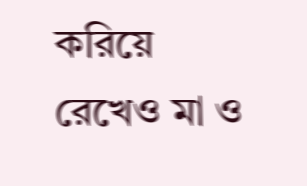করিয়ে রেখেও মা ও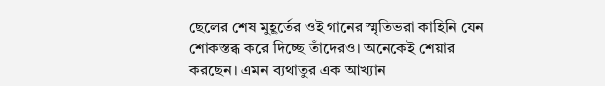ছেলের শেষ মুহূর্তের ওই গানের স্মৃতিভরা কাহিনি যেন শোকস্তব্ধ করে দিচ্ছে তাঁদেরও। অনেকেই শেয়ার করছেন। এমন ব্যথাতুর এক আখ্যান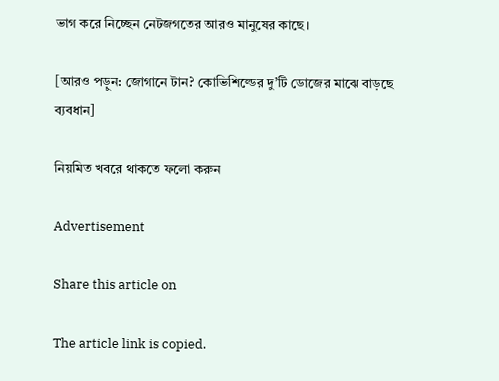ভাগ করে নিচ্ছেন নেটজগতের আরও মানুষের কাছে।

[আরও পড়ুন: জোগানে টান? কোভিশিল্ডের দু’টি ডোজের মাঝে বাড়ছে ব্যবধান]

নিয়মিত খবরে থাকতে ফলো করুন

Advertisement

Share this article on

The article link is copied.